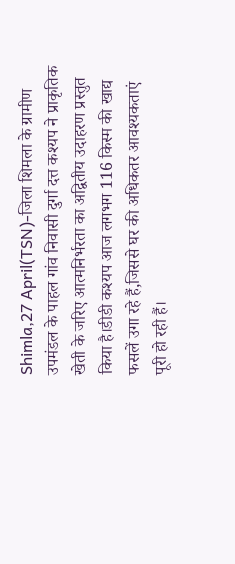Shimla,27 April(TSN)-जिला शिमला के ग्रामीण उपमंडल के पाहल गांव निवासी दुर्गा दत्त कश्यप ने प्राकृतिक खेती के जरिए आत्मनिर्भरता का अद्वितीय उदाहरण प्रस्तुत किया है।डीडी कश्यप आज लगभग 116 किस्म की खाद्य फसलें उगा रहे हैं,जिससे घर की अधिकतर आवश्यकताएं पूरी हो रही हैं।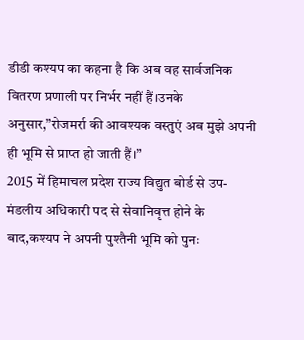डीडी कश्यप का कहना है कि अब वह सार्वजनिक वितरण प्रणाली पर निर्भर नहीं हैं।उनके अनुसार,”रोजमर्रा की आवश्यक वस्तुएं अब मुझे अपनी ही भूमि से प्राप्त हो जाती हैं।”
2015 में हिमाचल प्रदेश राज्य विद्युत बोर्ड से उप-मंडलीय अधिकारी पद से सेवानिवृत्त होने के बाद,कश्यप ने अपनी पुश्तैनी भूमि को पुनः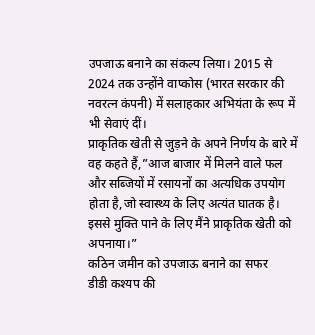उपजाऊ बनाने का संकल्प लिया। 2015 से 2024 तक उन्होंने वाप्कोस (भारत सरकार की नवरत्न कंपनी) में सलाहकार अभियंता के रूप में भी सेवाएं दीं।
प्राकृतिक खेती से जुड़ने के अपने निर्णय के बारे में वह कहते हैं,”आज बाजार में मिलने वाले फल और सब्जियों में रसायनों का अत्यधिक उपयोग होता है,जो स्वास्थ्य के लिए अत्यंत घातक है। इससे मुक्ति पाने के लिए मैंने प्राकृतिक खेती को अपनाया।”
कठिन जमीन को उपजाऊ बनाने का सफर
डीडी कश्यप की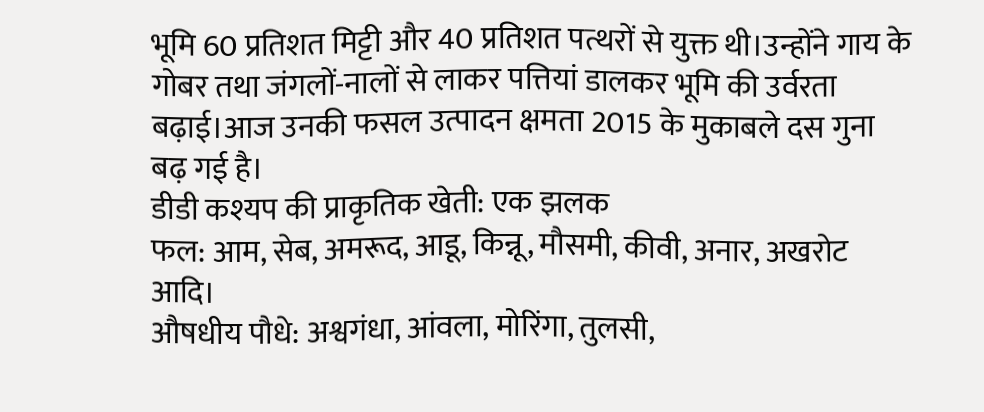भूमि 60 प्रतिशत मिट्टी और 40 प्रतिशत पत्थरों से युक्त थी।उन्होंने गाय के गोबर तथा जंगलों-नालों से लाकर पत्तियां डालकर भूमि की उर्वरता बढ़ाई।आज उनकी फसल उत्पादन क्षमता 2015 के मुकाबले दस गुना बढ़ गई है।
डीडी कश्यप की प्राकृतिक खेती: एक झलक
फल: आम, सेब, अमरूद, आडू, किन्नू, मौसमी, कीवी, अनार, अखरोट आदि।
औषधीय पौधे: अश्वगंधा, आंवला, मोरिंगा, तुलसी,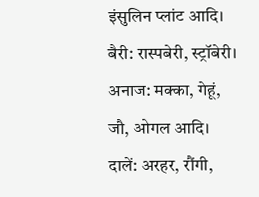इंसुलिन प्लांट आदि।
बैरी: रास्पबेरी, स्ट्रॉबेरी।
अनाज: मक्का, गेहूं, जौ, ओगल आदि।
दालें: अरहर, रौंगी,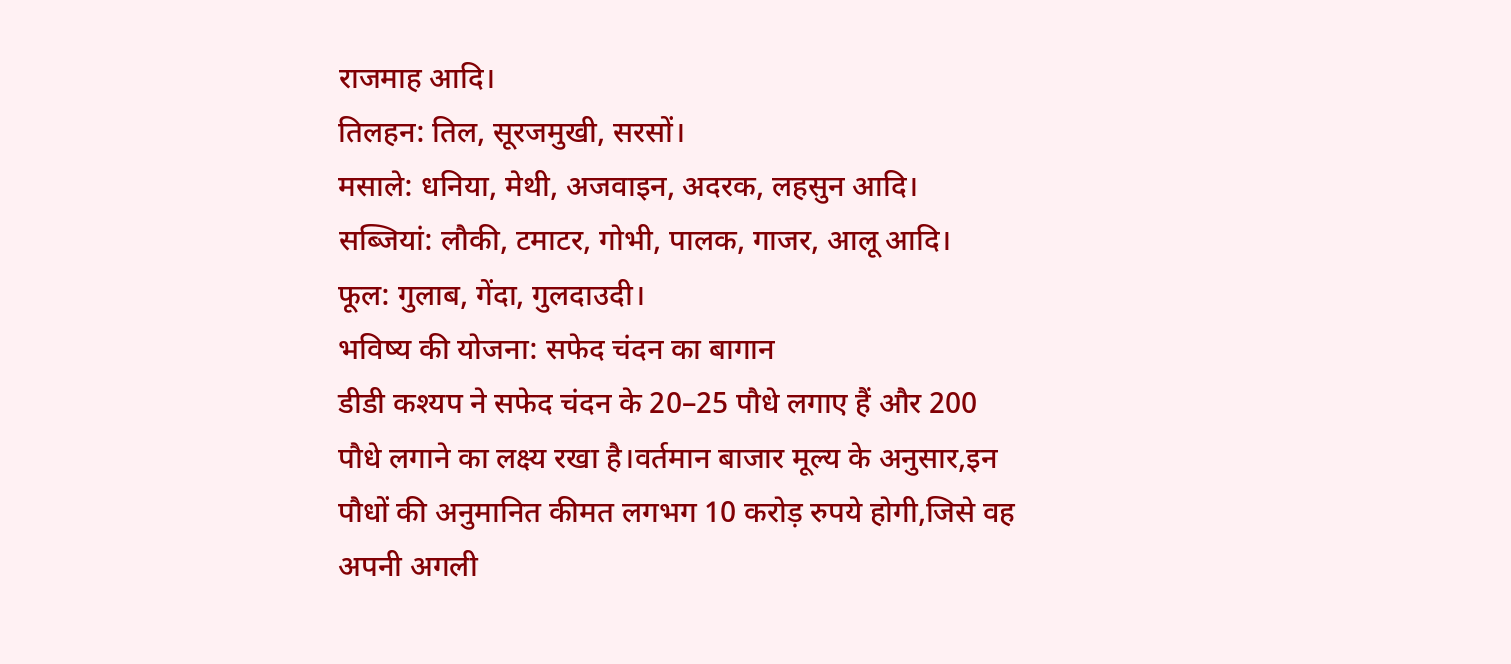राजमाह आदि।
तिलहन: तिल, सूरजमुखी, सरसों।
मसाले: धनिया, मेथी, अजवाइन, अदरक, लहसुन आदि।
सब्जियां: लौकी, टमाटर, गोभी, पालक, गाजर, आलू आदि।
फूल: गुलाब, गेंदा, गुलदाउदी।
भविष्य की योजना: सफेद चंदन का बागान
डीडी कश्यप ने सफेद चंदन के 20–25 पौधे लगाए हैं और 200 पौधे लगाने का लक्ष्य रखा है।वर्तमान बाजार मूल्य के अनुसार,इन पौधों की अनुमानित कीमत लगभग 10 करोड़ रुपये होगी,जिसे वह अपनी अगली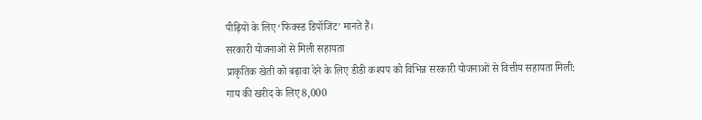पीढ़ियों के लिए ‘फिक्स्ड डिपॉजिट’ मानते हैं।
सरकारी योजनाओं से मिली सहायता
प्राकृतिक खेती को बढ़ावा देने के लिए डीडी कश्यप को विभिन्न सरकारी योजनाओं से वित्तीय सहायता मिली:
गाय की खरीद के लिए 8,000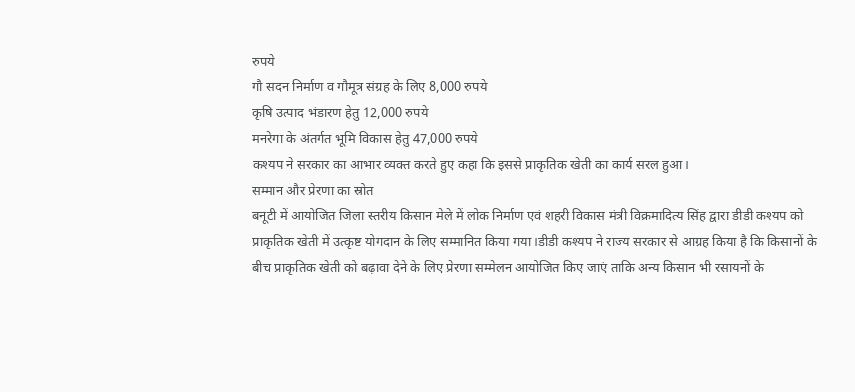रुपये
गौ सदन निर्माण व गौमूत्र संग्रह के लिए 8,000 रुपये
कृषि उत्पाद भंडारण हेतु 12,000 रुपये
मनरेगा के अंतर्गत भूमि विकास हेतु 47,000 रुपये
कश्यप ने सरकार का आभार व्यक्त करते हुए कहा कि इससे प्राकृतिक खेती का कार्य सरल हुआ।
सम्मान और प्रेरणा का स्रोत
बनूटी में आयोजित जिला स्तरीय किसान मेले में लोक निर्माण एवं शहरी विकास मंत्री विक्रमादित्य सिंह द्वारा डीडी कश्यप को प्राकृतिक खेती में उत्कृष्ट योगदान के लिए सम्मानित किया गया।डीडी कश्यप ने राज्य सरकार से आग्रह किया है कि किसानों के बीच प्राकृतिक खेती को बढ़ावा देने के लिए प्रेरणा सम्मेलन आयोजित किए जाएं ताकि अन्य किसान भी रसायनों के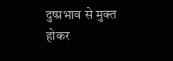दुष्प्रभाव से मुक्त होकर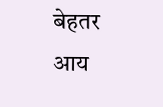बेहतर आय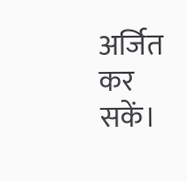अर्जित कर सकें।